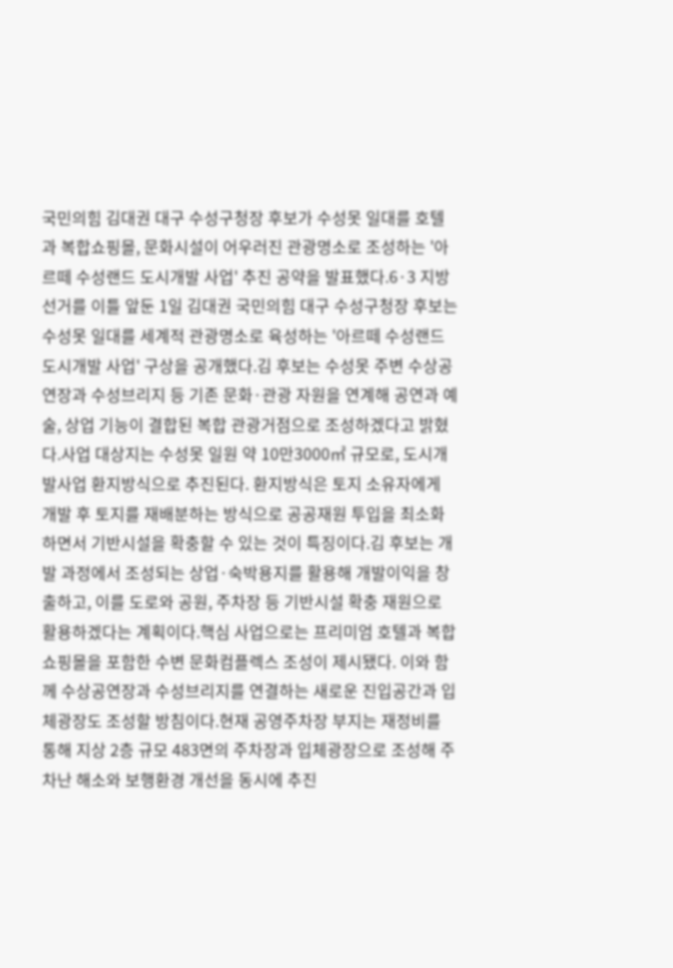국민의힘 김대권 대구 수성구청장 후보가 수성못 일대를 호텔과 복합쇼핑몰, 문화시설이 어우러진 관광명소로 조성하는 '아르떼 수성랜드 도시개발 사업' 추진 공약을 발표했다.6·3 지방선거를 이틀 앞둔 1일 김대권 국민의힘 대구 수성구청장 후보는 수성못 일대를 세계적 관광명소로 육성하는 '아르떼 수성랜드 도시개발 사업' 구상을 공개했다.김 후보는 수성못 주변 수상공연장과 수성브리지 등 기존 문화·관광 자원을 연계해 공연과 예술, 상업 기능이 결합된 복합 관광거점으로 조성하겠다고 밝혔다.사업 대상지는 수성못 일원 약 10만3000㎡ 규모로, 도시개발사업 환지방식으로 추진된다. 환지방식은 토지 소유자에게 개발 후 토지를 재배분하는 방식으로 공공재원 투입을 최소화하면서 기반시설을 확충할 수 있는 것이 특징이다.김 후보는 개발 과정에서 조성되는 상업·숙박용지를 활용해 개발이익을 창출하고, 이를 도로와 공원, 주차장 등 기반시설 확충 재원으로 활용하겠다는 계획이다.핵심 사업으로는 프리미엄 호텔과 복합쇼핑몰을 포함한 수변 문화컴플렉스 조성이 제시됐다. 이와 함께 수상공연장과 수성브리지를 연결하는 새로운 진입공간과 입체광장도 조성할 방침이다.현재 공영주차장 부지는 재정비를 통해 지상 2층 규모 483면의 주차장과 입체광장으로 조성해 주차난 해소와 보행환경 개선을 동시에 추진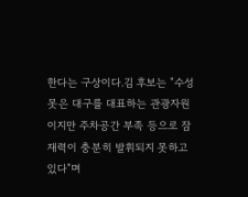한다는 구상이다.김 후보는 "수성못은 대구를 대표하는 관광자원이지만 주차공간 부족 등으로 잠재력이 충분히 발휘되지 못하고 있다"며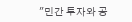"민간 투자와 공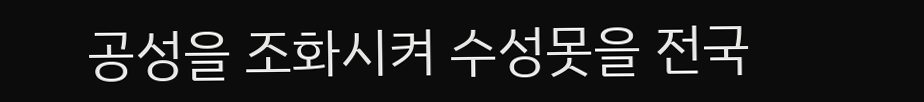공성을 조화시켜 수성못을 전국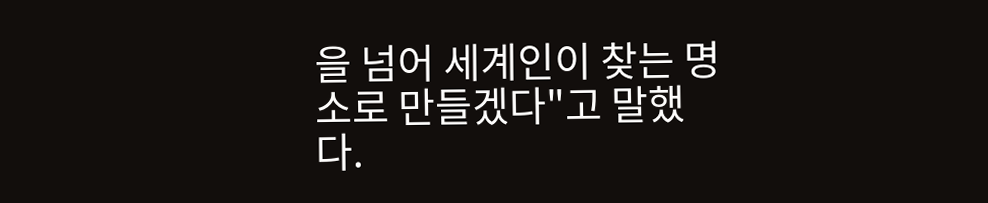을 넘어 세계인이 찾는 명소로 만들겠다"고 말했다.